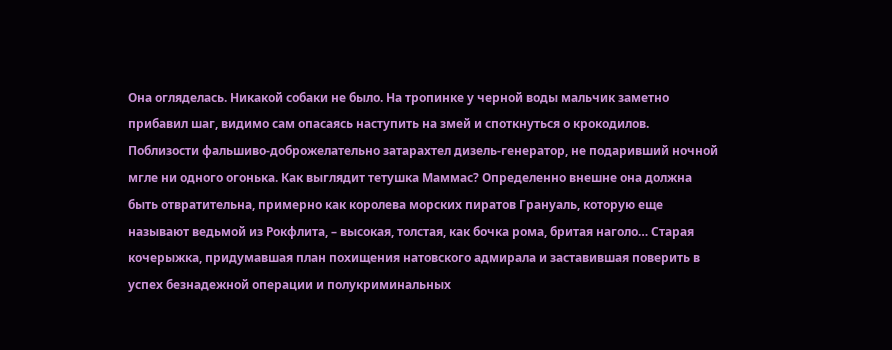Она огляделась. Никакой собаки не было. На тропинке у черной воды мальчик заметно прибавил шаг, видимо сам опасаясь наступить на змей и споткнуться о крокодилов. Поблизости фальшиво-доброжелательно затарахтел дизель-генератор, не подаривший ночной мгле ни одного огонька. Как выглядит тетушка Маммас? Определенно внешне она должна быть отвратительна, примерно как королева морских пиратов Грануаль, которую еще называют ведьмой из Рокфлита, – высокая, толстая, как бочка рома, бритая наголо… Старая кочерыжка, придумавшая план похищения натовского адмирала и заставившая поверить в успех безнадежной операции и полукриминальных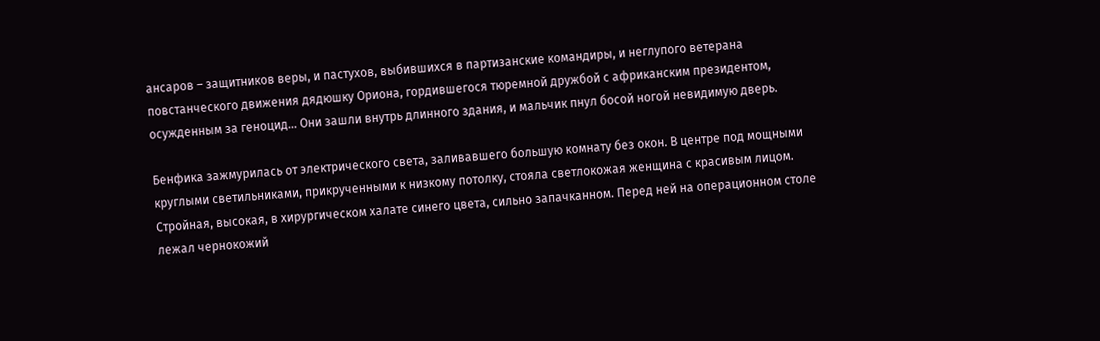ансаров – защитников веры, и пастухов, выбившихся в партизанские командиры, и неглупого ветерана повстанческого движения дядюшку Ориона, гордившегося тюремной дружбой с африканским президентом, осужденным за геноцид… Они зашли внутрь длинного здания, и мальчик пнул босой ногой невидимую дверь.

Бенфика зажмурилась от электрического света, заливавшего большую комнату без окон. В центре под мощными круглыми светильниками, прикрученными к низкому потолку, стояла светлокожая женщина с красивым лицом. Стройная, высокая, в хирургическом халате синего цвета, сильно запачканном. Перед ней на операционном столе лежал чернокожий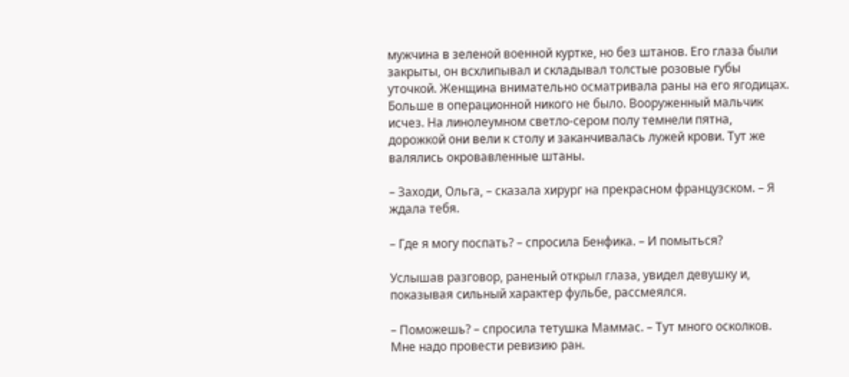мужчина в зеленой военной куртке, но без штанов. Его глаза были закрыты, он всхлипывал и складывал толстые розовые губы уточкой. Женщина внимательно осматривала раны на его ягодицах. Больше в операционной никого не было. Вооруженный мальчик исчез. На линолеумном светло-сером полу темнели пятна, дорожкой они вели к столу и заканчивалась лужей крови. Тут же валялись окровавленные штаны.

– Заходи, Ольга, – сказала хирург на прекрасном французском. – Я ждала тебя.

– Где я могу поспать? – спросила Бенфика. – И помыться?

Услышав разговор, раненый открыл глаза, увидел девушку и, показывая сильный характер фульбе, рассмеялся.

– Поможешь? – спросила тетушка Маммас. – Тут много осколков. Мне надо провести ревизию ран.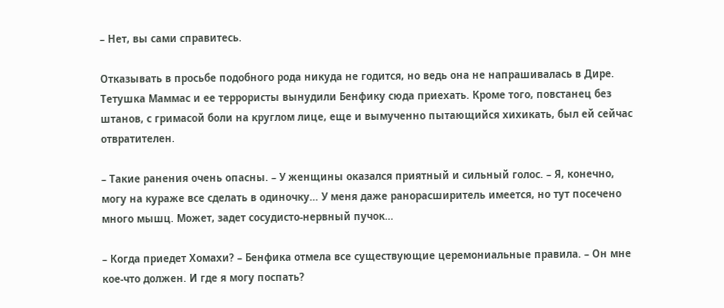– Нет, вы сами справитесь.

Отказывать в просьбе подобного рода никуда не годится, но ведь она не напрашивалась в Дире. Тетушка Маммас и ее террористы вынудили Бенфику сюда приехать. Кроме того, повстанец без штанов, с гримасой боли на круглом лице, еще и вымученно пытающийся хихикать, был ей сейчас отвратителен.

– Такие ранения очень опасны. – У женщины оказался приятный и сильный голос. – Я, конечно, могу на кураже все сделать в одиночку… У меня даже ранорасширитель имеется, но тут посечено много мышц. Может, задет сосудисто-нервный пучок…

– Когда приедет Хомахи? – Бенфика отмела все существующие церемониальные правила. – Он мне кое-что должен. И где я могу поспать?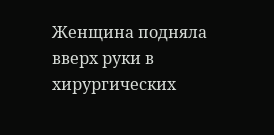Женщина подняла вверх руки в хирургических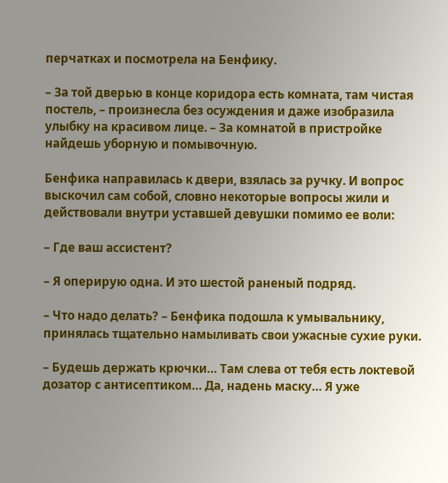перчатках и посмотрела на Бенфику.

– За той дверью в конце коридора есть комната, там чистая постель, – произнесла без осуждения и даже изобразила улыбку на красивом лице. – За комнатой в пристройке найдешь уборную и помывочную.

Бенфика направилась к двери, взялась за ручку. И вопрос выскочил сам собой, словно некоторые вопросы жили и действовали внутри уставшей девушки помимо ее воли:

– Где ваш ассистент?

– Я оперирую одна. И это шестой раненый подряд.

– Что надо делать? – Бенфика подошла к умывальнику, принялась тщательно намыливать свои ужасные сухие руки.

– Будешь держать крючки… Там слева от тебя есть локтевой дозатор с антисептиком… Да, надень маску… Я уже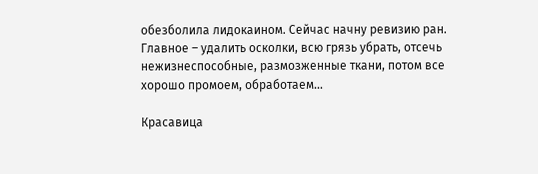обезболила лидокаином. Сейчас начну ревизию ран. Главное – удалить осколки, всю грязь убрать, отсечь нежизнеспособные, размозженные ткани, потом все хорошо промоем, обработаем…

Красавица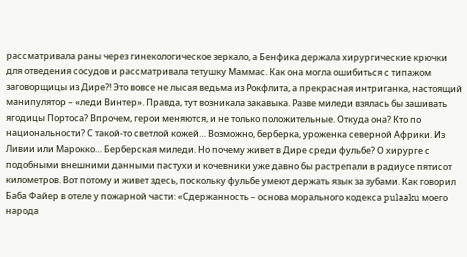рассматривала раны через гинекологическое зеркало, а Бенфика держала хирургические крючки для отведения сосудов и рассматривала тетушку Маммас. Как она могла ошибиться с типажом заговорщицы из Дире?! Это вовсе не лысая ведьма из Рокфлита, а прекрасная интриганка, настоящий манипулятор – «леди Винтер». Правда, тут возникала закавыка. Разве миледи взялась бы зашивать ягодицы Портоса? Впрочем, герои меняются, и не только положительные. Откуда она? Кто по национальности? С такой-то светлой кожей… Возможно, берберка, уроженка северной Африки. Из Ливии или Марокко… Берберская миледи. Но почему живет в Дире среди фульбе? О хирурге с подобными внешними данными пастухи и кочевники уже давно бы растрепали в радиусе пятисот километров. Вот потому и живет здесь, поскольку фульбе умеют держать язык за зубами. Как говорил Баба Файер в отеле у пожарной части: «Сдержанность – основа морального кодекса pulaaku моего народа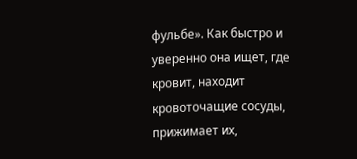фульбе». Как быстро и уверенно она ищет, где кровит, находит кровоточащие сосуды, прижимает их,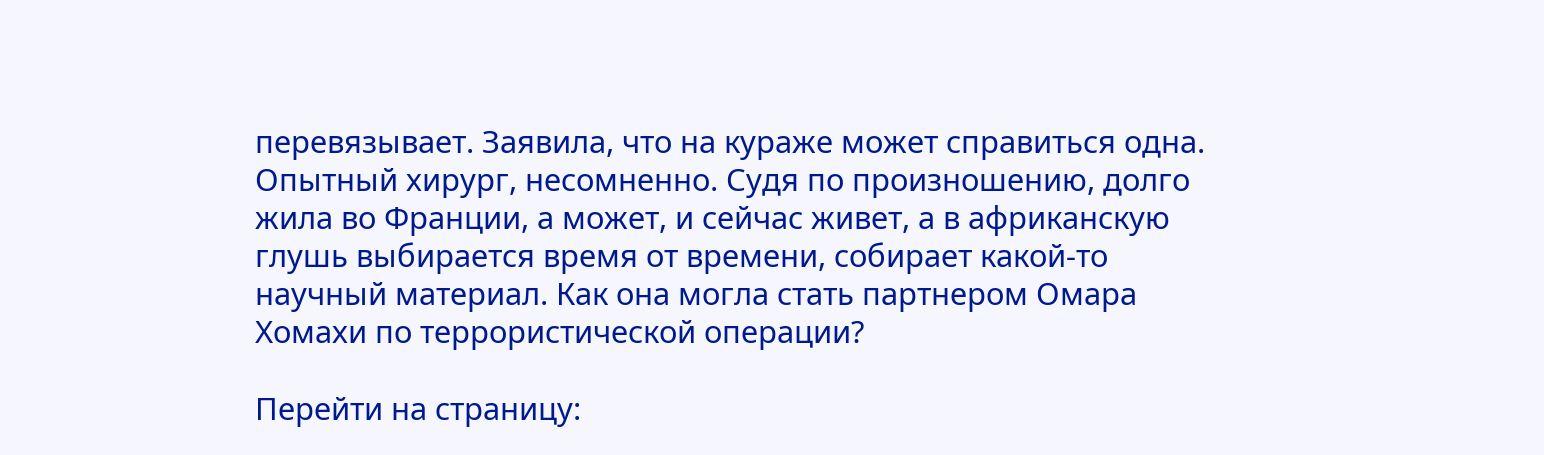перевязывает. Заявила, что на кураже может справиться одна. Опытный хирург, несомненно. Судя по произношению, долго жила во Франции, а может, и сейчас живет, а в африканскую глушь выбирается время от времени, собирает какой-то научный материал. Как она могла стать партнером Омара Хомахи по террористической операции?

Перейти на страницу: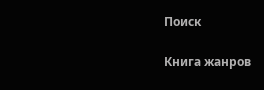Поиск

Книга жанров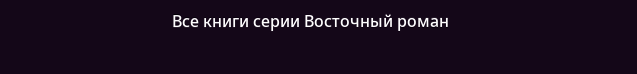Все книги серии Восточный роман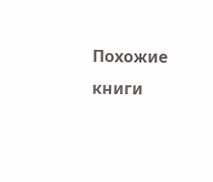Похожие книги